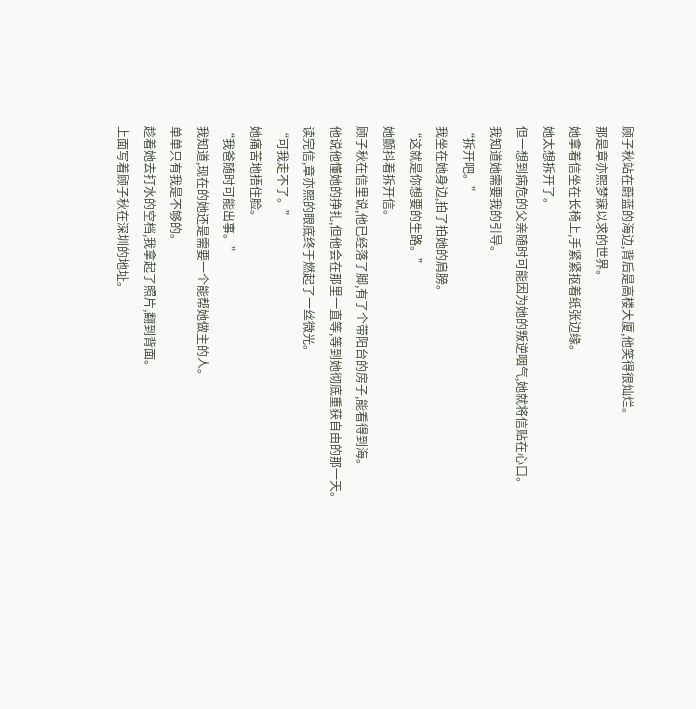顾子秋站在蔚蓝的海边,背后是高楼大厦,他笑得很灿烂。
那是章亦熙梦寐以求的世界。
她拿着信坐在长椅上,手紧紧抠着纸张边缘。
她太想拆开了。
但一想到病危的父亲随时可能因为她的叛逆咽气,她就将信贴在心口。
我知道她需要我的引导。
“拆开吧。”
我坐在她身边,拍了拍她的肩膀。
“这就是你想要的生路。”
她颤抖着拆开信。
顾子秋在信里说,他已经落了脚,有了个带阳台的房子,能看得到海。
他说他懂她的挣扎,但他会在那里一直等,等到她彻底重获自由的那一天。
读完信,章亦熙的眼底终于燃起了一丝微光。
“可我走不了。”
她痛苦地捂住脸。
“我爸随时可能出事。”
我知道,现在的她还是需要一个能帮她做主的人。
单单只有我是不够的。
趁着她去打水的空档,我拿起了照片,翻到背面。
上面写着顾子秋在深圳的地址。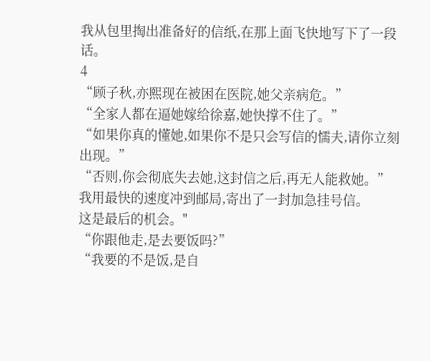我从包里掏出准备好的信纸,在那上面飞快地写下了一段话。
4
“顾子秋,亦熙现在被困在医院,她父亲病危。”
“全家人都在逼她嫁给徐嘉,她快撑不住了。”
“如果你真的懂她,如果你不是只会写信的懦夫,请你立刻出现。”
“否则,你会彻底失去她,这封信之后,再无人能救她。”
我用最快的速度冲到邮局,寄出了一封加急挂号信。
这是最后的机会。"
“你跟他走,是去要饭吗?”
“我要的不是饭,是自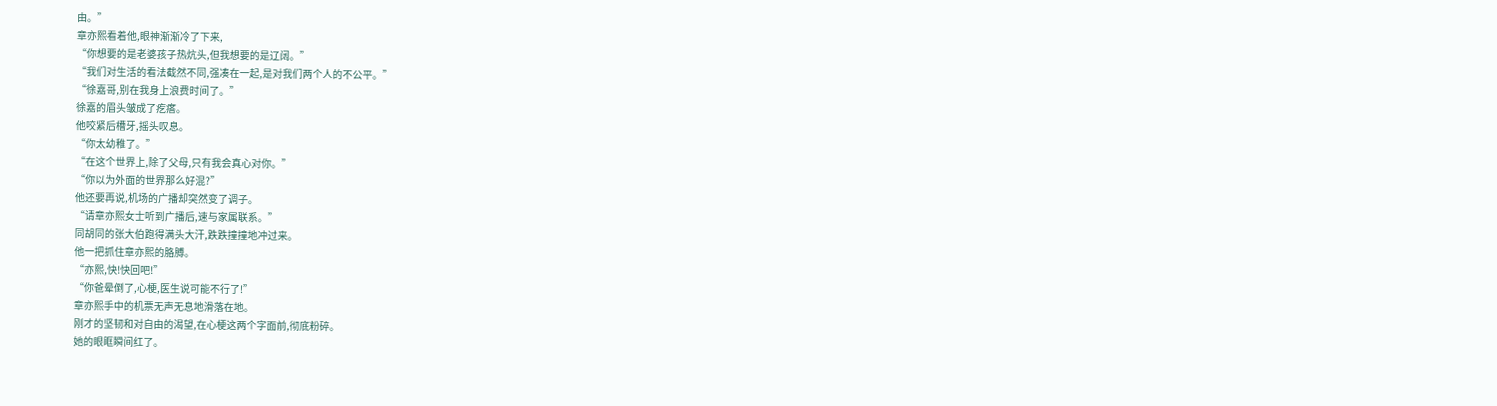由。”
章亦熙看着他,眼神渐渐冷了下来,
“你想要的是老婆孩子热炕头,但我想要的是辽阔。”
“我们对生活的看法截然不同,强凑在一起,是对我们两个人的不公平。”
“徐嘉哥,别在我身上浪费时间了。”
徐嘉的眉头皱成了疙瘩。
他咬紧后槽牙,摇头叹息。
“你太幼稚了。”
“在这个世界上,除了父母,只有我会真心对你。”
“你以为外面的世界那么好混?”
他还要再说,机场的广播却突然变了调子。
“请章亦熙女士听到广播后,速与家属联系。”
同胡同的张大伯跑得满头大汗,跌跌撞撞地冲过来。
他一把抓住章亦熙的胳膊。
“亦熙,快!快回吧!”
“你爸晕倒了,心梗,医生说可能不行了!”
章亦熙手中的机票无声无息地滑落在地。
刚才的坚韧和对自由的渴望,在心梗这两个字面前,彻底粉碎。
她的眼眶瞬间红了。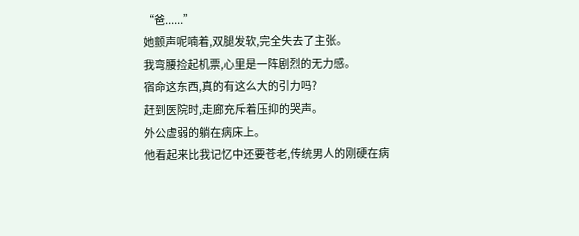“爸......”
她颤声呢喃着,双腿发软,完全失去了主张。
我弯腰捡起机票,心里是一阵剧烈的无力感。
宿命这东西,真的有这么大的引力吗?
赶到医院时,走廊充斥着压抑的哭声。
外公虚弱的躺在病床上。
他看起来比我记忆中还要苍老,传统男人的刚硬在病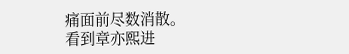痛面前尽数消散。
看到章亦熙进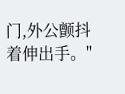门,外公颤抖着伸出手。"